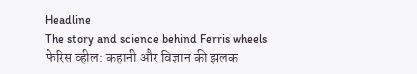Headline
The story and science behind Ferris wheels
फेरिस व्हील: कहानी और विज्ञान की झलक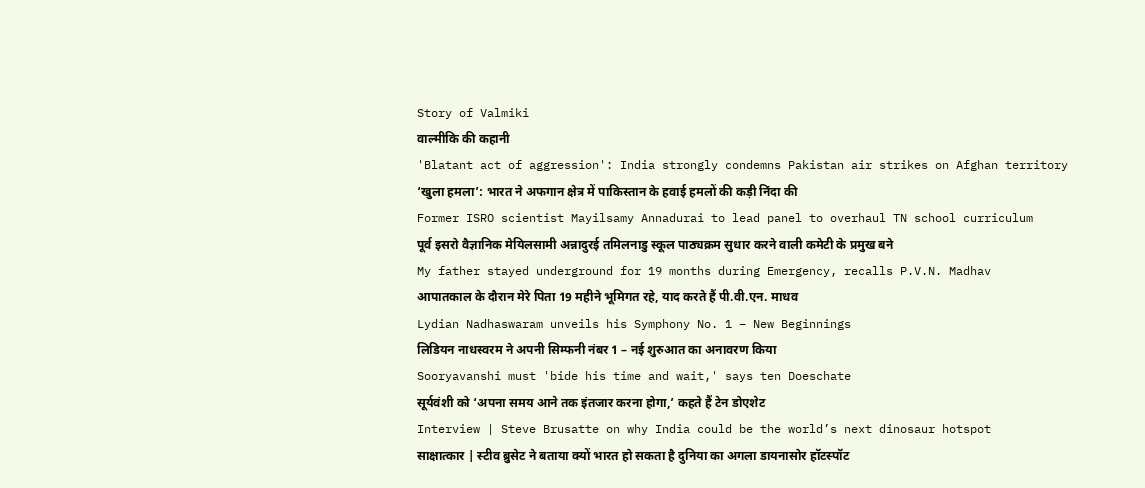Story of Valmiki
वाल्मीकि की कहानी
'Blatant act of aggression': India strongly condemns Pakistan air strikes on Afghan territory
‘खुला हमला’: भारत ने अफगान क्षेत्र में पाकिस्तान के हवाई हमलों की कड़ी निंदा की
Former ISRO scientist Mayilsamy Annadurai to lead panel to overhaul TN school curriculum
पूर्व इसरो वैज्ञानिक मेयिलसामी अन्नादुरई तमिलनाडु स्कूल पाठ्यक्रम सुधार करने वाली कमेटी के प्रमुख बने
My father stayed underground for 19 months during Emergency, recalls P.V.N. Madhav
आपातकाल के दौरान मेरे पिता 19 महीने भूमिगत रहे, याद करते हैं पी.वी.एन. माधव
Lydian Nadhaswaram unveils his Symphony No. 1 – New Beginnings
लिडियन नाधस्वरम ने अपनी सिम्फनी नंबर 1 – नई शुरुआत का अनावरण किया
Sooryavanshi must 'bide his time and wait,' says ten Doeschate
सूर्यवंशी को ‘अपना समय आने तक इंतजार करना होगा,’ कहते हैं टेन डोएशेट
Interview | Steve Brusatte on why India could be the world’s next dinosaur hotspot
साक्षात्कार | स्टीव ब्रुसेट ने बताया क्यों भारत हो सकता है दुनिया का अगला डायनासोर हॉटस्पॉट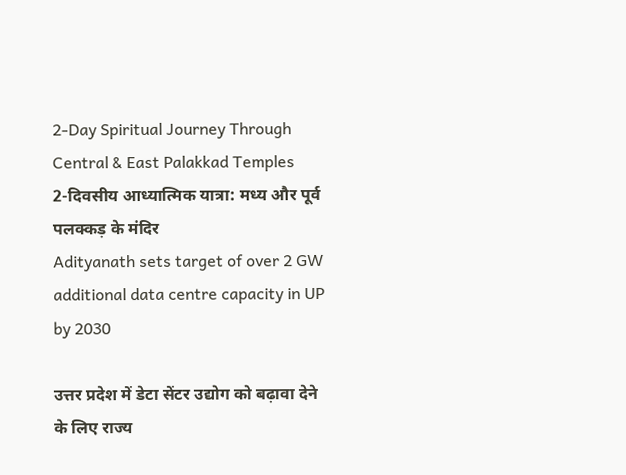2-Day Spiritual Journey Through Central & East Palakkad Temples
2-दिवसीय आध्यात्मिक यात्रा: मध्य और पूर्व पलक्कड़ के मंदिर
Adityanath sets target of over 2 GW additional data centre capacity in UP by 2030

उत्तर प्रदेश में डेटा सेंटर उद्योग को बढ़ावा देने के लिए राज्य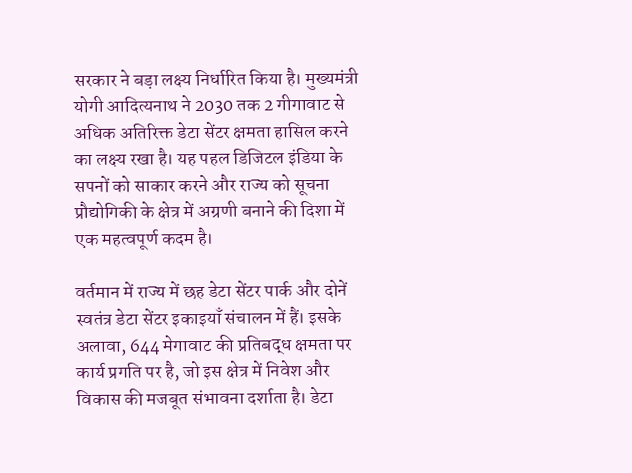सरकार ने बड़ा लक्ष्य निर्धारित किया है। मुख्यमंत्री योगी आदित्यनाथ ने 2030 तक 2 गीगावाट से अधिक अतिरिक्त डेटा सेंटर क्षमता हासिल करने का लक्ष्य रखा है। यह पहल डिजिटल इंडिया के सपनों को साकार करने और राज्य को सूचना प्रौद्योगिकी के क्षेत्र में अग्रणी बनाने की दिशा में एक महत्वपूर्ण कदम है।

वर्तमान में राज्य में छह डेटा सेंटर पार्क और दोनें स्वतंत्र डेटा सेंटर इकाइयाँ संचालन में हैं। इसके अलावा, 644 मेगावाट की प्रतिबद्ध क्षमता पर कार्य प्रगति पर है, जो इस क्षेत्र में निवेश और विकास की मजबूत संभावना दर्शाता है। डेटा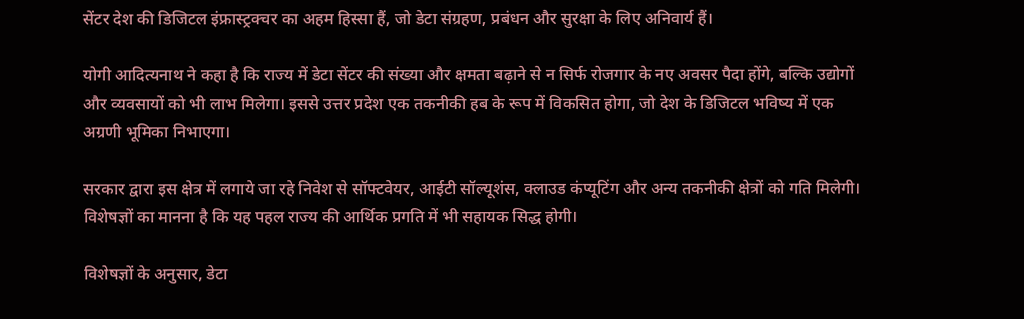सेंटर देश की डिजिटल इंफ्रास्ट्रक्चर का अहम हिस्सा हैं, जो डेटा संग्रहण, प्रबंधन और सुरक्षा के लिए अनिवार्य हैं।

योगी आदित्यनाथ ने कहा है कि राज्य में डेटा सेंटर की संख्या और क्षमता बढ़ाने से न सिर्फ रोजगार के नए अवसर पैदा होंगे, बल्कि उद्योगों और व्यवसायों को भी लाभ मिलेगा। इससे उत्तर प्रदेश एक तकनीकी हब के रूप में विकसित होगा, जो देश के डिजिटल भविष्य में एक अग्रणी भूमिका निभाएगा।

सरकार द्वारा इस क्षेत्र में लगाये जा रहे निवेश से सॉफ्टवेयर, आईटी सॉल्यूशंस, क्लाउड कंप्यूटिंग और अन्य तकनीकी क्षेत्रों को गति मिलेगी। विशेषज्ञों का मानना है कि यह पहल राज्य की आर्थिक प्रगति में भी सहायक सिद्ध होगी।

विशेषज्ञों के अनुसार, डेटा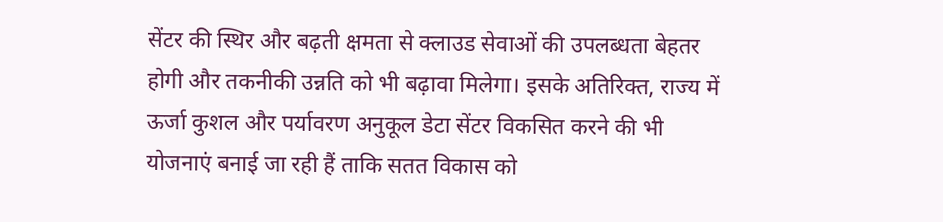सेंटर की स्थिर और बढ़ती क्षमता से क्लाउड सेवाओं की उपलब्धता बेहतर होगी और तकनीकी उन्नति को भी बढ़ावा मिलेगा। इसके अतिरिक्त, राज्य में ऊर्जा कुशल और पर्यावरण अनुकूल डेटा सेंटर विकसित करने की भी योजनाएं बनाई जा रही हैं ताकि सतत विकास को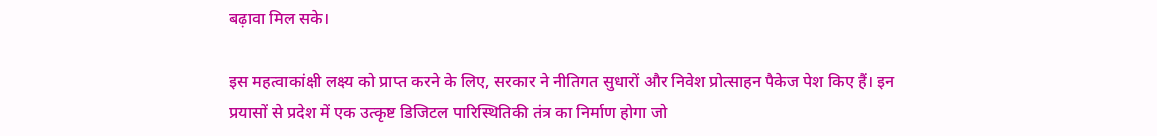बढ़ावा मिल सके।

इस महत्वाकांक्षी लक्ष्य को प्राप्त करने के लिए, सरकार ने नीतिगत सुधारों और निवेश प्रोत्साहन पैकेज पेश किए हैं। इन प्रयासों से प्रदेश में एक उत्कृष्ट डिजिटल पारिस्थितिकी तंत्र का निर्माण होगा जो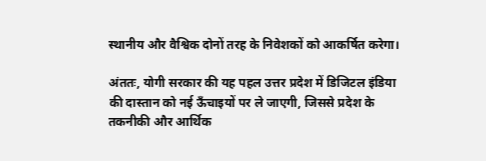स्थानीय और वैश्विक दोनों तरह के निवेशकों को आकर्षित करेगा।

अंततः, योगी सरकार की यह पहल उत्तर प्रदेश में डिजिटल इंडिया की दास्तान को नई ऊँचाइयों पर ले जाएगी, जिससे प्रदेश के तकनीकी और आर्थिक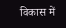विकास में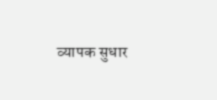व्यापक सुधार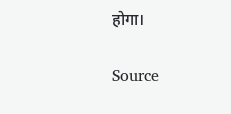होगा।

Source